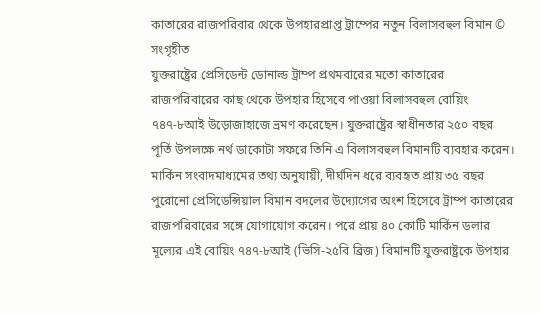কাতারের রাজপরিবার থেকে উপহারপ্রাপ্ত ট্রাম্পের নতুন বিলাসবহুল বিমান © সংগৃহীত
যুক্তরাষ্ট্রের প্রেসিডেন্ট ডোনাল্ড ট্রাম্প প্রথমবারের মতো কাতারের রাজপরিবারের কাছ থেকে উপহার হিসেবে পাওয়া বিলাসবহুল বোয়িং ৭৪৭-৮আই উড়োজাহাজে ভ্রমণ করেছেন। যুক্তরাষ্ট্রের স্বাধীনতার ২৫০ বছর পূর্তি উপলক্ষে নর্থ ডাকোটা সফরে তিনি এ বিলাসবহুল বিমানটি ব্যবহার করেন।
মার্কিন সংবাদমাধ্যমের তথ্য অনুযায়ী, দীর্ঘদিন ধরে ব্যবহৃত প্রায় ৩৫ বছর পুরোনো প্রেসিডেন্সিয়াল বিমান বদলের উদ্যোগের অংশ হিসেবে ট্রাম্প কাতারের রাজপরিবারের সঙ্গে যোগাযোগ করেন। পরে প্রায় ৪০ কোটি মার্কিন ডলার মূল্যের এই বোয়িং ৭৪৭-৮আই (ভিসি-২৫বি ব্রিজ) বিমানটি যুক্তরাষ্ট্রকে উপহার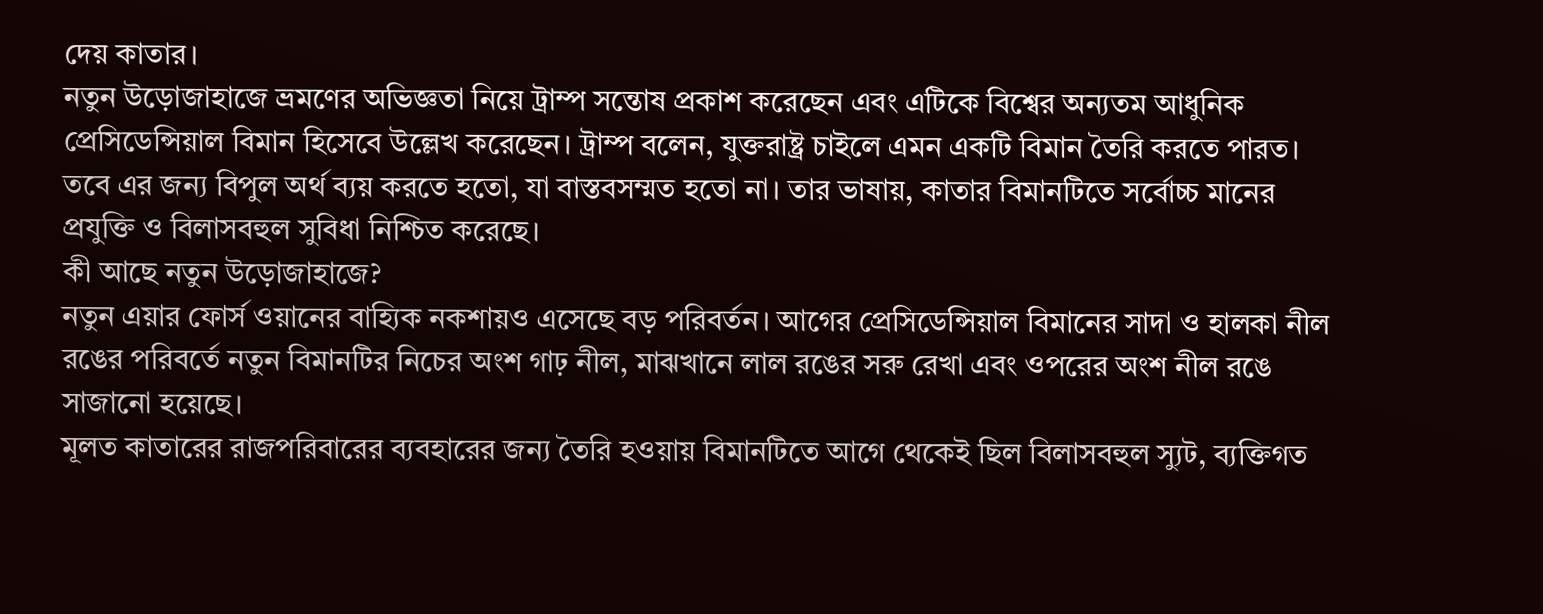দেয় কাতার।
নতুন উড়োজাহাজে ভ্রমণের অভিজ্ঞতা নিয়ে ট্রাম্প সন্তোষ প্রকাশ করেছেন এবং এটিকে বিশ্বের অন্যতম আধুনিক প্রেসিডেন্সিয়াল বিমান হিসেবে উল্লেখ করেছেন। ট্রাম্প বলেন, যুক্তরাষ্ট্র চাইলে এমন একটি বিমান তৈরি করতে পারত। তবে এর জন্য বিপুল অর্থ ব্যয় করতে হতো, যা বাস্তবসম্মত হতো না। তার ভাষায়, কাতার বিমানটিতে সর্বোচ্চ মানের প্রযুক্তি ও বিলাসবহুল সুবিধা নিশ্চিত করেছে।
কী আছে নতুন উড়োজাহাজে?
নতুন এয়ার ফোর্স ওয়ানের বাহ্যিক নকশায়ও এসেছে বড় পরিবর্তন। আগের প্রেসিডেন্সিয়াল বিমানের সাদা ও হালকা নীল রঙের পরিবর্তে নতুন বিমানটির নিচের অংশ গাঢ় নীল, মাঝখানে লাল রঙের সরু রেখা এবং ওপরের অংশ নীল রঙে সাজানো হয়েছে।
মূলত কাতারের রাজপরিবারের ব্যবহারের জন্য তৈরি হওয়ায় বিমানটিতে আগে থেকেই ছিল বিলাসবহুল স্যুট, ব্যক্তিগত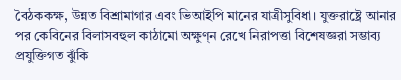বৈঠককক্ষ, উন্নত বিশ্রামাগার এবং ভিআইপি মানের যাত্রীসুবিধা। যুক্তরাষ্ট্রে আনার পর কেবিনের বিলাসবহুল কাঠামো অক্ষুণ্ন রেখে নিরাপত্তা বিশেষজ্ঞরা সম্ভাব্য প্রযুক্তিগত ঝুঁকি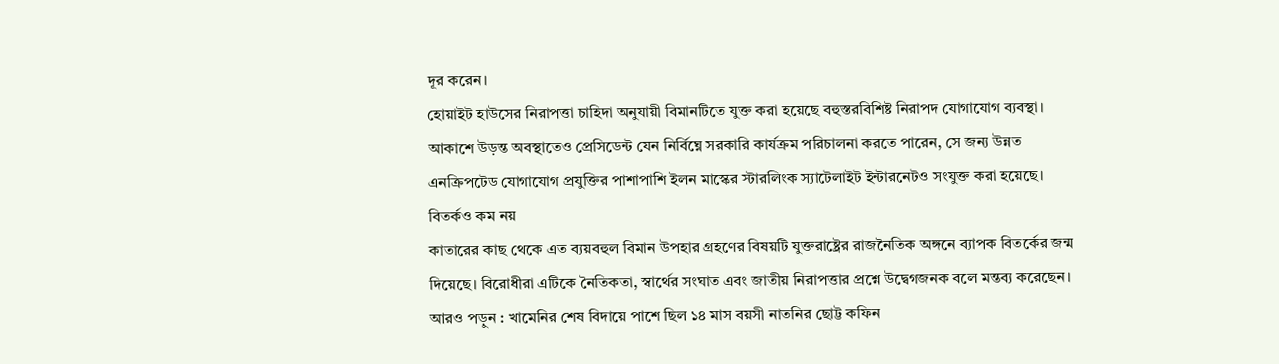দূর করেন।
হোয়াইট হাউসের নিরাপত্তা চাহিদা অনুযায়ী বিমানটিতে যুক্ত করা হয়েছে বহুস্তরবিশিষ্ট নিরাপদ যোগাযোগ ব্যবস্থা। আকাশে উড়ন্ত অবস্থাতেও প্রেসিডেন্ট যেন নির্বিঘ্নে সরকারি কার্যক্রম পরিচালনা করতে পারেন, সে জন্য উন্নত এনক্রিপটেড যোগাযোগ প্রযুক্তির পাশাপাশি ইলন মাস্কের স্টারলিংক স্যাটেলাইট ইন্টারনেটও সংযুক্ত করা হয়েছে।
বিতর্কও কম নয়
কাতারের কাছ থেকে এত ব্যয়বহুল বিমান উপহার গ্রহণের বিষয়টি যুক্তরাষ্ট্রের রাজনৈতিক অঙ্গনে ব্যাপক বিতর্কের জন্ম দিয়েছে। বিরোধীরা এটিকে নৈতিকতা, স্বার্থের সংঘাত এবং জাতীয় নিরাপত্তার প্রশ্নে উদ্বেগজনক বলে মন্তব্য করেছেন।
আরও পড়ুন : খামেনির শেষ বিদায়ে পাশে ছিল ১৪ মাস বয়সী নাতনির ছোট্ট কফিন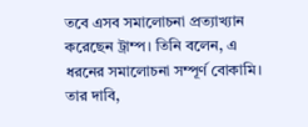তবে এসব সমালোচনা প্রত্যাখ্যান করেছেন ট্রাম্প। তিনি বলেন, এ ধরনের সমালোচনা সম্পূর্ণ বোকামি। তার দাবি,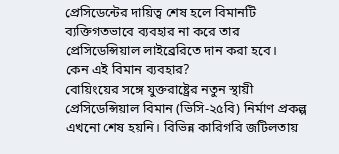প্রেসিডেন্টের দায়িত্ব শেষ হলে বিমানটি ব্যক্তিগতভাবে ব্যবহার না করে তার প্রেসিডেন্সিয়াল লাইব্রেরিতে দান করা হবে।
কেন এই বিমান ব্যবহার?
বোয়িংয়ের সঙ্গে যুক্তরাষ্ট্রের নতুন স্থায়ী প্রেসিডেন্সিয়াল বিমান (ভিসি-২৫বি) নির্মাণ প্রকল্প এখনো শেষ হয়নি। বিভিন্ন কারিগরি জটিলতায়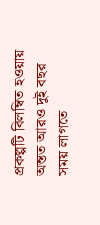প্রকল্পটি বিলম্বিত হওয়ায় অন্তত আরও দুই বছর সময় লাগতে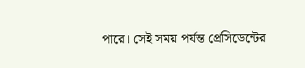পারে। সেই সময় পর্যন্ত প্রেসিডেন্টের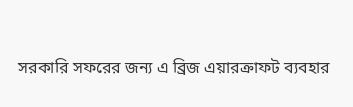সরকারি সফরের জন্য এ ব্রিজ এয়ারক্রাফট ব্যবহার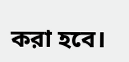করা হবে।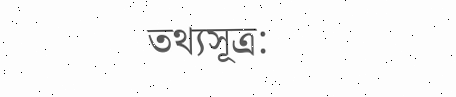তথ্যসূত্র: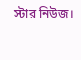স্টার নিউজ।